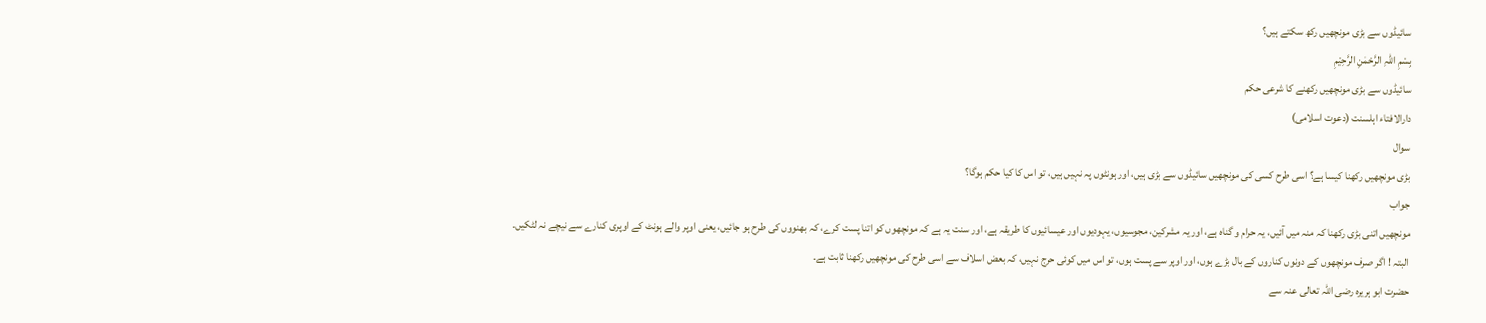سائیڈوں سے بڑی مونچھیں رکھ سکتے ہیں؟
بِسْمِ اللہِ الرَّحْمٰنِ الرَّحِيْمِ
سائیڈوں سے بڑی مونچھیں رکھنے کا شرعی حکم
دارالافتاء اہلسنت (دعوت اسلامی)
سوال
بڑی مونچھیں رکھنا کیسا ہے؟ اسی طرح کسی کی مونچھیں سائیڈوں سے بڑی ہیں، اور ہونٹوں پہ نہیں ہیں، تو اس کا کیا حکم ہوگا؟
جواب
مونچھیں اتنی بڑی رکھنا کہ منہ میں آئیں، یہ حرام و گناہ ہے، اور یہ مشرکین، مجوسیوں، یہودیوں اور عیسائیوں کا طریقہ ہے، اور سنت یہ ہے کہ مونچھوں کو اتنا پست کرے، کہ بھنووں کی طرح ہو جائیں، یعنی اوپر والے ہونٹ کے اوپری کنارے سے نیچے نہ لٹکیں۔
البتہ ! اگر صرف مونچھوں کے دونوں کناروں کے بال بڑے ہوں، اور اوپر سے پست ہوں، تو اس میں کوئی حرج نہیں، کہ بعض اسلاف سے اسی طرح کی مونچھیں رکھنا ثابت ہے۔
حضرت ابو ہریرہ رضی اللہ تعالی عنہ سے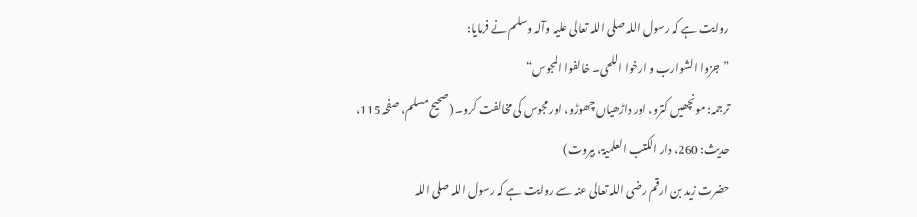روایت ہے کہ رسول اللہ صلی اللہ تعالی علیہ وآلہ وسلم نے فرمایا:
”جزوا الشوارب و ارخوا اللحی۔ خالفوا المجوس“
ترجمہ: مونچھیں کترو، اور داڑھیاں چھوڑو، اور مجوس کی مخالفت کرو۔ (صحیح مسلم، صفحہ 115، حدیث: 260، دار الکتب العلمیۃ، بیروت)
حضرت زید بن ارقم رضی اللہ تعالی عنہ سے روایت ہے کہ رسول اللہ صلی اللہ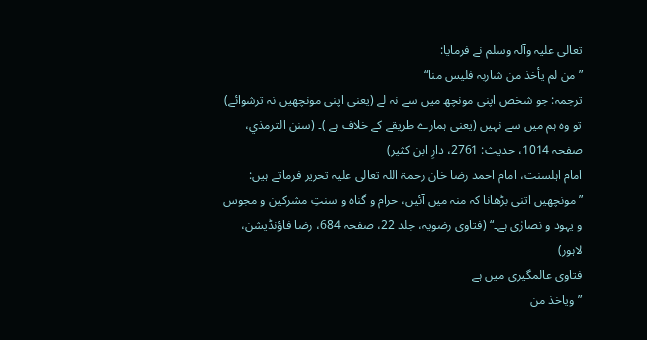تعالی علیہ وآلہ وسلم نے فرمایا:
”من لم یأخذ من شاربہ فلیس منا“
ترجمہ: جو شخص اپنی مونچھ میں سے نہ لے (یعنی اپنی مونچھیں نہ ترشوائے) تو وہ ہم میں سے نہیں (یعنی ہمارے طریقے کے خلاف ہے )۔ (سنن الترمذي، صفحہ 1014، حدیث: 2761، دارِ ابن کثیر)
امام اہلسنت، امام احمد رضا خان رحمۃ اللہ تعالی علیہ تحریر فرماتے ہیں: ”مونچھیں اتنی بڑھانا کہ منہ میں آئیں، حرام و گناہ و سنتِ مشرکین و مجوس و یہود و نصارٰی ہے۔“ (فتاوی رضویہ، جلد 22، صفحہ 684، رضا فاؤنڈیشن، لاہور)
فتاوی عالمگیری میں ہے
”ویاخذ من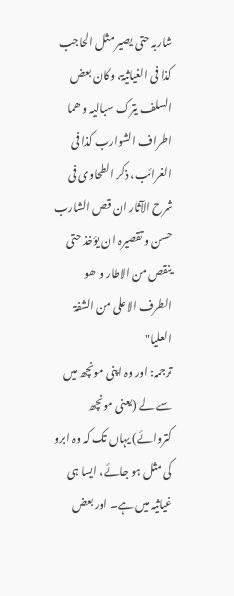شاربہ حتی یصیر مثل الحاجب کذا فی الغیاثیۃ، وکان بعض السلف یترک سبالیہ و ھما اطراف الشوارب کذا فی الغرائب، ذکر الطحاوی فی شرح الآثار ان قص الشارب حسن و تقصیرہ ان یؤخذ حتی ینقص من الاطار و ھو الطرف الاعلی من الشفۃ العلیا"
ترجمہ: اور وہ اپنی مونچھ میں سے لے (یعنی مونچھ کتروائے) یہاں تک کہ وہ ابرو کی مثل ہو جائے، ایسا ہی غیاثیہ میں ہے۔ اور بعض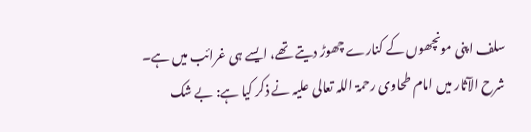سلف اپنی مونچھوں کے کنارے چھوڑ دیتے تھے، ایسے ہی غرائب میں ہے۔ شرح الآثار میں امام طحاوی رحمۃ اللہ تعالی علیہ نے ذکر کیا ہے: بے شک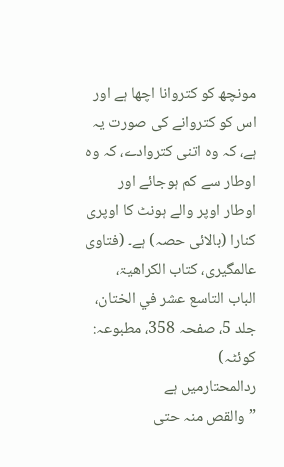مونچھ کو کتروانا اچھا ہے اور اس کو کتروانے کی صورت یہ ہے، کہ وہ اتنی کتروادے، کہ وہ اوطار سے کم ہوجائے اور اوطار اوپر والے ہونٹ کا اوپری کنارا (بالائی حصہ) ہے۔ (فتاوی عالمگیری، کتاب الکراھیۃ، الباب التاسع عشر في الختان، جلد 5، صفحہ 358، مطبوعہ: کوئٹہ)
ردالمحتارمیں ہے
”والقص منہ حتی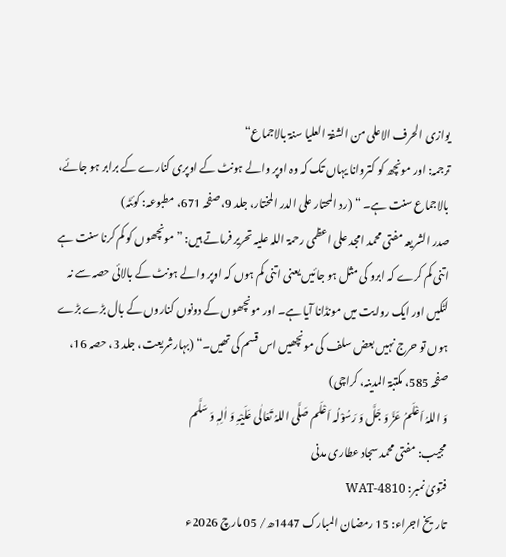یوازی الحرف الاعلی من الشفۃ العلیا سنۃ بالاجماع“
ترجمہ: اور مونچھ کو کتروانا یہاں تک کہ وہ اوپر والے ہونٹ کے اوپری کنارے کے برابر ہو جائے، بالاجماع سنت ہے۔ “ (رد المحتار علی الدر المختار، جلد 9، صفحہ 671، مطبوعہ: کوئٹہ)
صدر الشریعہ مفتی محمد امجد علی اعظمی رحمۃ اللہ علیہ تحریر فرماتے ہیں: ”مونچھوں کو کم کرنا سنت ہے اتنی کم کرے کہ ابرو کی مثل ہو جائیں یعنی اتنی کم ہوں کہ اوپر والے ہونٹ کے بالائی حصہ سے نہ لٹکیں اور ایک روایت میں مونڈانا آیا ہے۔ اور مونچھوں کے دونوں کناروں کے بال بڑے بڑے ہوں تو حرج نہیں بعض سلف کی مونچھیں اس قسم کی تھیں۔“ (بہارشریعت، جلد 3، حصہ 16، صفحہ 585، مکتبۃ المدینہ، کراچی)
وَ اللہُ اَعْلَمُ عَزَّ وَ جَلَّ وَ رَسُوْلُہ اَعْلَم صَلَّی اللہُ تَعَالٰی عَلَیْہِ وَ اٰلِہٖ وَ سَلَّم
مجیب: مفتی محمد سجاد عطاری مدنی
فتویٰ نمبر: WAT-4810
تاریخ اجراء: 15 رمضان المبارک 1447ھ/ 05 مارچ 2026ء